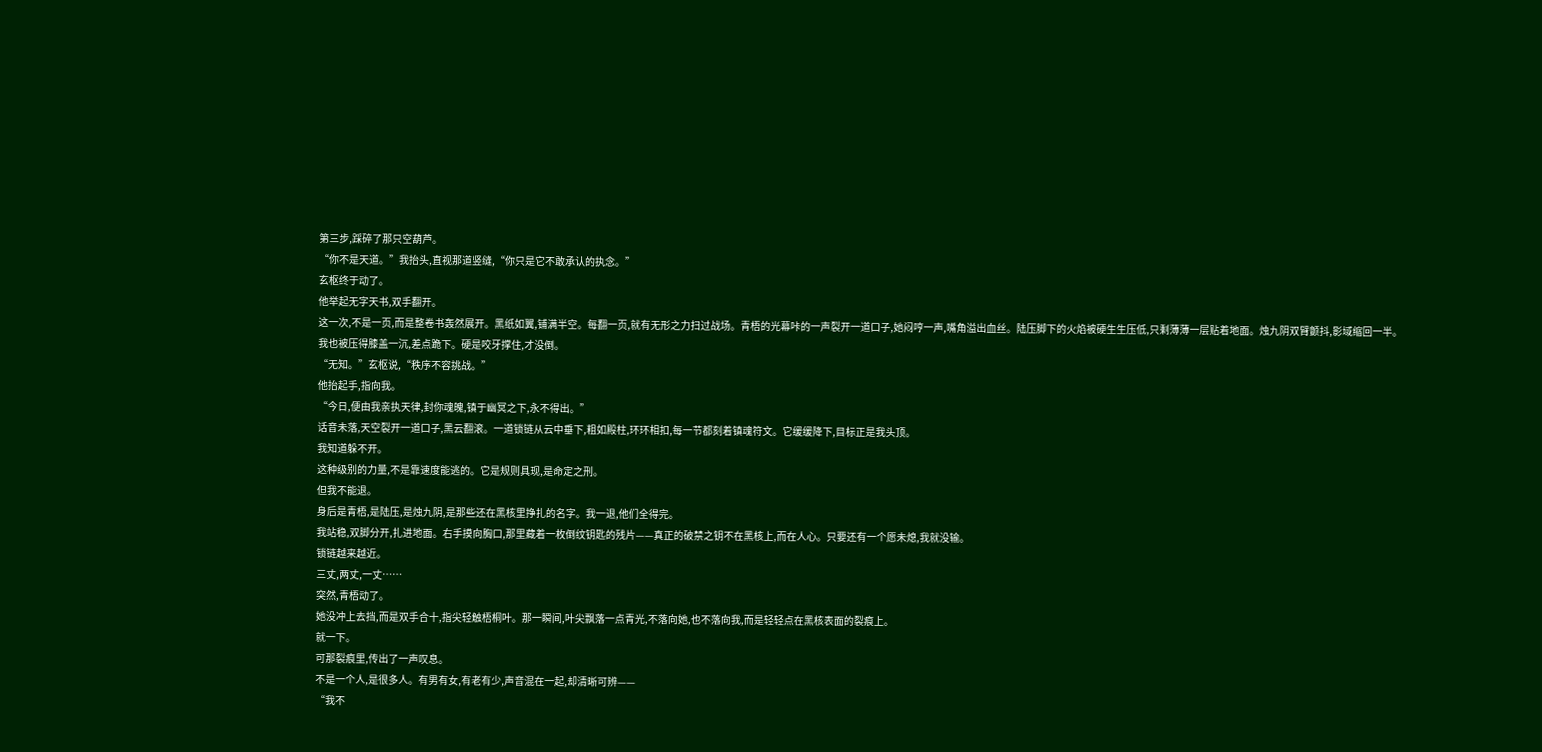第三步,踩碎了那只空葫芦。
“你不是天道。”我抬头,直视那道竖缝,“你只是它不敢承认的执念。”
玄枢终于动了。
他举起无字天书,双手翻开。
这一次,不是一页,而是整卷书轰然展开。黑纸如翼,铺满半空。每翻一页,就有无形之力扫过战场。青梧的光幕咔的一声裂开一道口子,她闷哼一声,嘴角溢出血丝。陆压脚下的火焰被硬生生压低,只剩薄薄一层贴着地面。烛九阴双臂颤抖,影域缩回一半。
我也被压得膝盖一沉,差点跪下。硬是咬牙撑住,才没倒。
“无知。”玄枢说,“秩序不容挑战。”
他抬起手,指向我。
“今日,便由我亲执天律,封你魂魄,镇于幽冥之下,永不得出。”
话音未落,天空裂开一道口子,黑云翻滚。一道锁链从云中垂下,粗如殿柱,环环相扣,每一节都刻着镇魂符文。它缓缓降下,目标正是我头顶。
我知道躲不开。
这种级别的力量,不是靠速度能逃的。它是规则具现,是命定之刑。
但我不能退。
身后是青梧,是陆压,是烛九阴,是那些还在黑核里挣扎的名字。我一退,他们全得完。
我站稳,双脚分开,扎进地面。右手摸向胸口,那里藏着一枚倒纹钥匙的残片——真正的破禁之钥不在黑核上,而在人心。只要还有一个愿未熄,我就没输。
锁链越来越近。
三丈,两丈,一丈……
突然,青梧动了。
她没冲上去挡,而是双手合十,指尖轻触梧桐叶。那一瞬间,叶尖飘落一点青光,不落向她,也不落向我,而是轻轻点在黑核表面的裂痕上。
就一下。
可那裂痕里,传出了一声叹息。
不是一个人,是很多人。有男有女,有老有少,声音混在一起,却清晰可辨——
“我不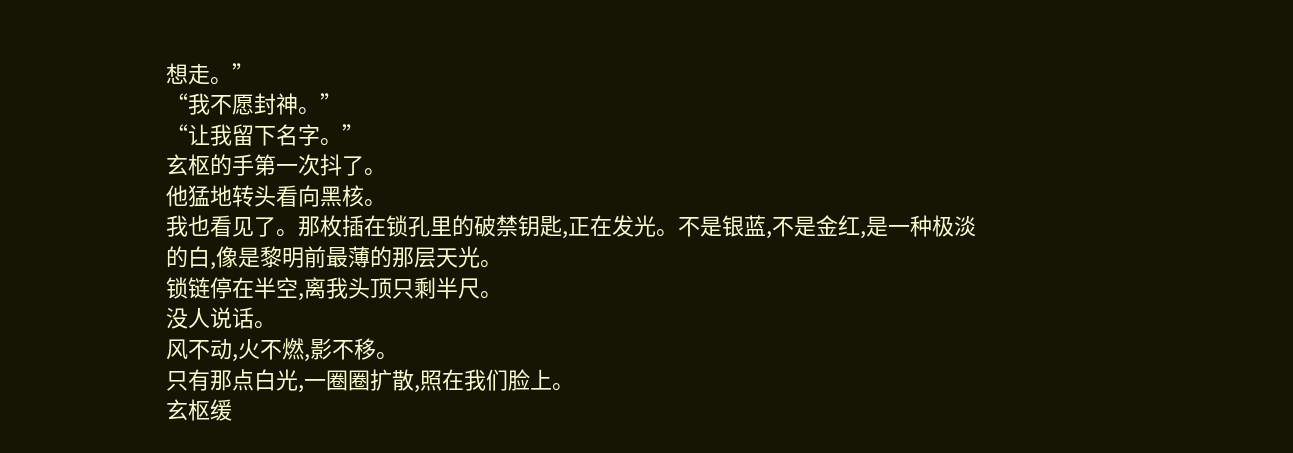想走。”
“我不愿封神。”
“让我留下名字。”
玄枢的手第一次抖了。
他猛地转头看向黑核。
我也看见了。那枚插在锁孔里的破禁钥匙,正在发光。不是银蓝,不是金红,是一种极淡的白,像是黎明前最薄的那层天光。
锁链停在半空,离我头顶只剩半尺。
没人说话。
风不动,火不燃,影不移。
只有那点白光,一圈圈扩散,照在我们脸上。
玄枢缓